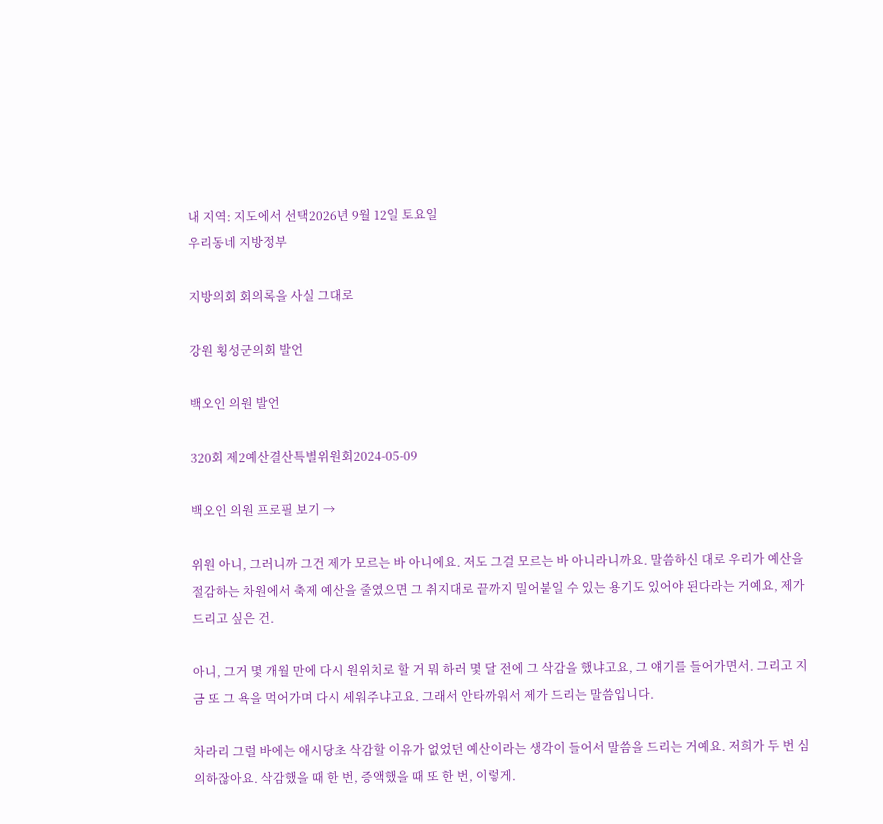내 지역: 지도에서 선택2026년 9월 12일 토요일
우리동네 지방정부

지방의회 회의록을 사실 그대로

강원 횡성군의회 발언

백오인 의원 발언

320회 제2예산결산특별위원회2024-05-09

백오인 의원 프로필 보기 →

위원 아니, 그러니까 그건 제가 모르는 바 아니에요. 저도 그걸 모르는 바 아니라니까요. 말씀하신 대로 우리가 예산을 절감하는 차원에서 축제 예산을 줄였으면 그 취지대로 끝까지 밀어붙일 수 있는 용기도 있어야 된다라는 거예요, 제가 드리고 싶은 건.

아니, 그거 몇 개월 만에 다시 원위치로 할 거 뭐 하러 몇 달 전에 그 삭감을 했냐고요, 그 얘기를 들어가면서. 그리고 지금 또 그 욕을 먹어가며 다시 세워주냐고요. 그래서 안타까워서 제가 드리는 말씀입니다.

차라리 그럴 바에는 애시당초 삭감할 이유가 없었던 예산이라는 생각이 들어서 말씀을 드리는 거예요. 저희가 두 번 심의하잖아요. 삭감했을 때 한 번, 증액했을 때 또 한 번, 이렇게.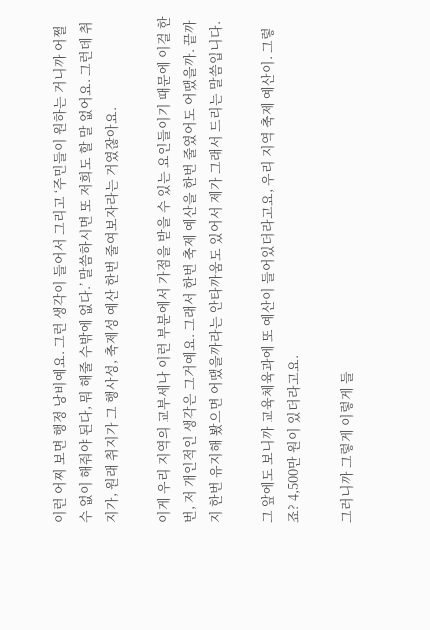이런 어찌 보면 행정 낭비예요. 그런 생각이 들어서 그리고 ‘주민들이 원하는 거니까 어쩔 수 없이 해줘야 된다, 뭐 해줄 수밖에 없다.’ 말씀하시면 또 저희도 할 말 없어요. 그런데 취지가, 원래 취지가 그 행사성, 축제성 예산 한번 줄여보자라는 거였잖아요.

이게 우리 지역의 교부세나 이런 부분에서 가점을 받을 수 있는 요인들이기 때문에 이걸 한번, 저 개인적인 생각은 그거예요. 그래서 한번 축제 예산을 한번 줄였어도 어땠을까. 끝까지 한번 유지해 봤으면 어땠을까라는 안타까움도 있어서 제가 그래서 드리는 말씀입니다.

그 앞에도 보니까 교육체육과에 또 예산이 들어있더라고요, 우리 지역 축제 예산이. 그렇죠? 4,500만 원이 있더라고요.

그러니까 그렇게 이렇게 들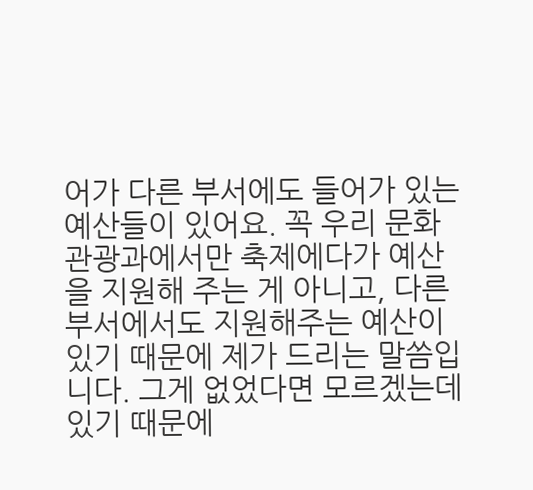어가 다른 부서에도 들어가 있는 예산들이 있어요. 꼭 우리 문화관광과에서만 축제에다가 예산을 지원해 주는 게 아니고, 다른 부서에서도 지원해주는 예산이 있기 때문에 제가 드리는 말씀입니다. 그게 없었다면 모르겠는데 있기 때문에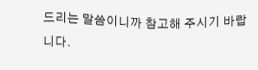드리는 말씀이니까 참고해 주시기 바랍니다.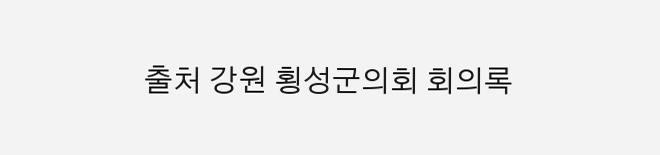출처 강원 횡성군의회 회의록